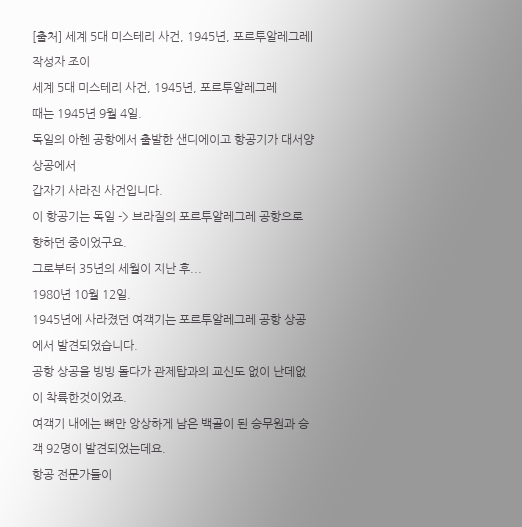[출처] 세계 5대 미스테리 사건, 1945년, 포르투알레그레|작성자 조이
세계 5대 미스테리 사건, 1945년, 포르투알레그레
때는 1945년 9월 4일.
독일의 아헨 공항에서 출발한 샌디에이고 항공기가 대서양 상공에서
갑자기 사라진 사건입니다.
이 항공기는 독일 -> 브라질의 포르투알레그레 공항으로 향하던 중이었구요.
그로부터 35년의 세월이 지난 후...
1980년 10월 12일.
1945년에 사라졌던 여객기는 포르투알레그레 공항 상공에서 발견되었습니다.
공항 상공을 빙빙 돌다가 관제탑과의 교신도 없이 난데없이 착륙한것이었죠.
여객기 내에는 뼈만 앙상하게 남은 백골이 된 승무원과 승객 92명이 발견되었는데요.
항공 전문가들이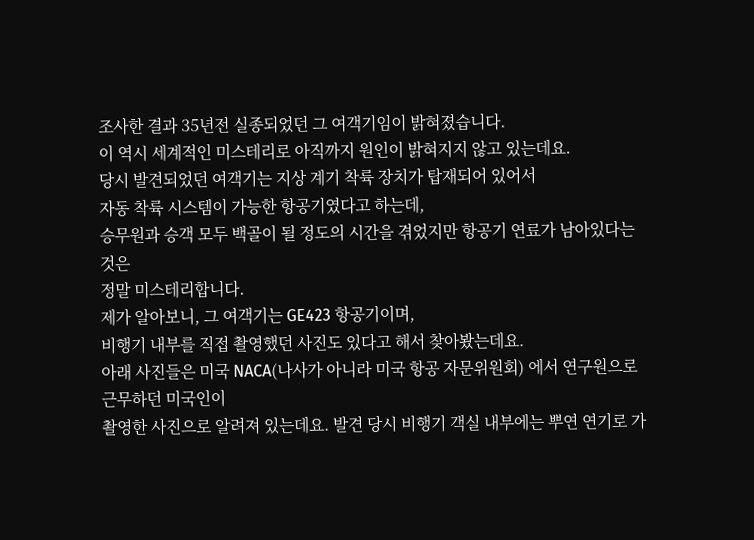조사한 결과 35년전 실종되었던 그 여객기임이 밝혀졌습니다.
이 역시 세계적인 미스테리로 아직까지 원인이 밝혀지지 않고 있는데요.
당시 발견되었던 여객기는 지상 계기 착륙 장치가 탑재되어 있어서
자동 착륙 시스템이 가능한 항공기였다고 하는데,
승무원과 승객 모두 백골이 될 정도의 시간을 겪었지만 항공기 연료가 남아있다는 것은
정말 미스테리합니다.
제가 알아보니, 그 여객기는 GE423 항공기이며,
비행기 내부를 직접 촬영했던 사진도 있다고 해서 찾아봤는데요.
아래 사진들은 미국 NACA(나사가 아니라 미국 항공 자문위원회) 에서 연구원으로 근무하던 미국인이
촬영한 사진으로 알려져 있는데요. 발견 당시 비행기 객실 내부에는 뿌연 연기로 가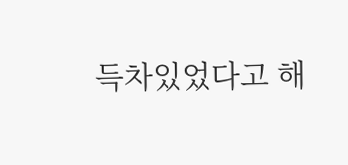득차있었다고 해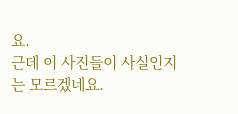요.
근데 이 사진들이 사실인지는 모르겠네요.